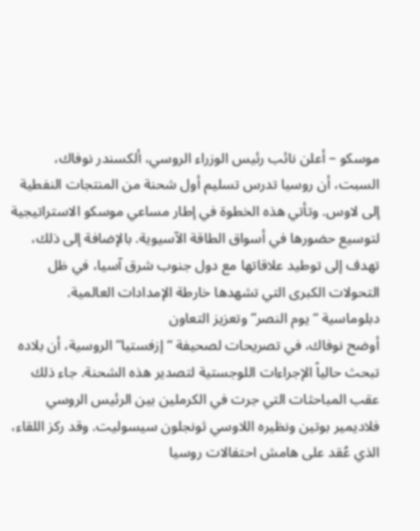موسكو – أعلن نائب رئيس الوزراء الروسي، ألكسندر نوفاك، السبت، أن روسيا تدرس تسليم أول شحنة من المنتجات النفطية إلى لاوس. وتأتي هذه الخطوة في إطار مساعي موسكو الاستراتيجية لتوسيع حضورها في أسواق الطاقة الآسيوية. بالإضافة إلى ذلك، تهدف إلى توطيد علاقاتها مع دول جنوب شرق آسيا، في ظل التحولات الكبرى التي تشهدها خارطة الإمدادات العالمية.
دبلوماسية “يوم النصر” وتعزيز التعاون
أوضح نوفاك، في تصريحات لصحيفة “إزفستيا” الروسية، أن بلاده تبحث حالياً الإجراءات اللوجستية لتصدير هذه الشحنة. جاء ذلك عقب المباحثات التي جرت في الكرملين بين الرئيس الروسي فلاديمير بوتين ونظيره اللاوسي ثونجلون سيسوليت. وقد ركز اللقاء، الذي عُقد على هامش احتفالات روسيا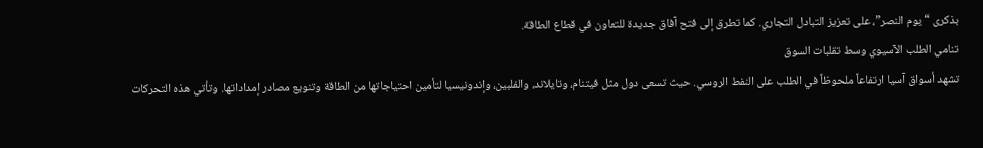بذكرى “يوم النصر”، على تعزيز التبادل التجاري. كما تطرق إلى فتح آفاق جديدة للتعاون في قطاع الطاقة.
تنامي الطلب الآسيوي وسط تقلبات السوق
تشهد أسواق آسيا ارتفاعاً ملحوظاً في الطلب على النفط الروسي. حيث تسعى دول مثل فيتنام، وتايلاند، والفلبين، وإندونيسيا لتأمين احتياجاتها من الطاقة وتنويع مصادر إمداداتها. وتأتي هذه التحركات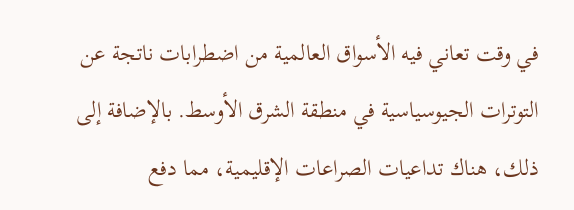في وقت تعاني فيه الأسواق العالمية من اضطرابات ناتجة عن التوترات الجيوسياسية في منطقة الشرق الأوسط. بالإضافة إلى ذلك، هناك تداعيات الصراعات الإقليمية، مما دفع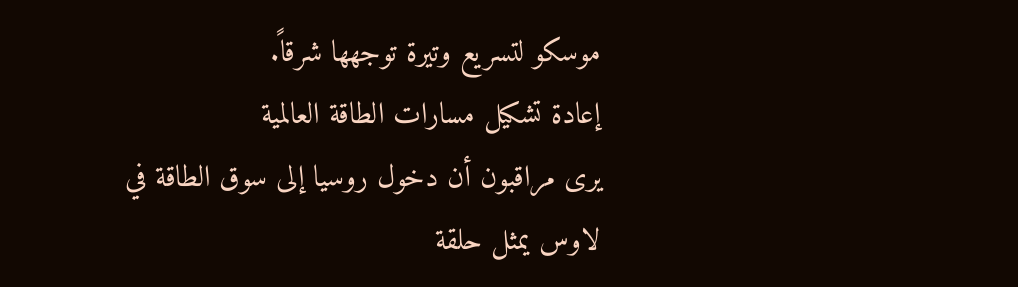موسكو لتسريع وتيرة توجهها شرقاً.
إعادة تشكيل مسارات الطاقة العالمية
يرى مراقبون أن دخول روسيا إلى سوق الطاقة في لاوس يمثل حلقة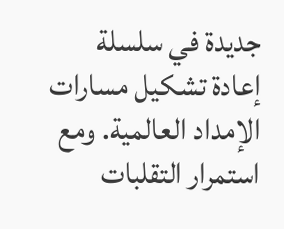جديدة في سلسلة إعادة تشكيل مسارات الإمداد العالمية. ومع استمرار التقلبات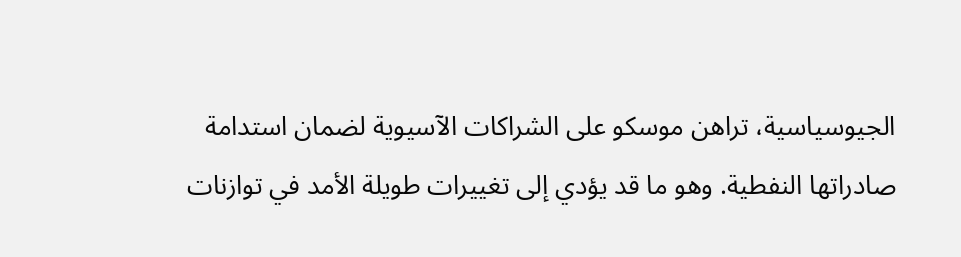الجيوسياسية، تراهن موسكو على الشراكات الآسيوية لضمان استدامة صادراتها النفطية. وهو ما قد يؤدي إلى تغييرات طويلة الأمد في توازنات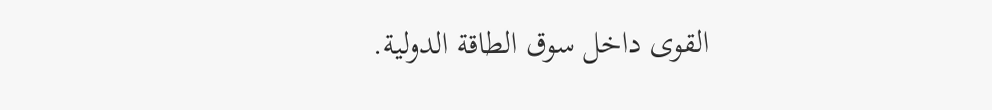القوى داخل سوق الطاقة الدولية.